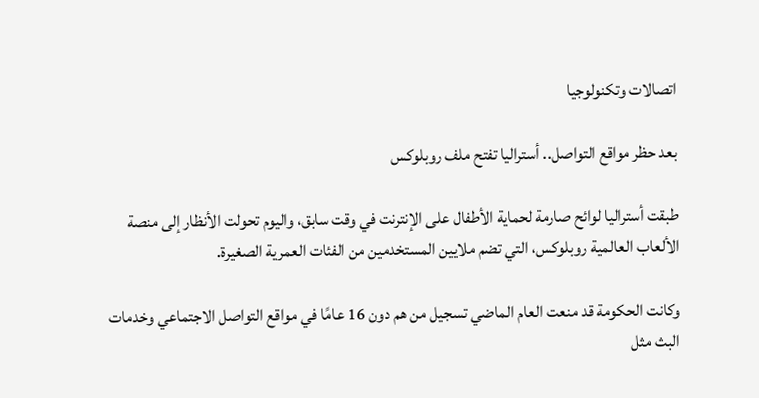اتصالات وتكنولوجيا

بعد حظر مواقع التواصل.. أستراليا تفتح ملف روبلوكس

طبقت أستراليا لوائح صارمة لحماية الأطفال على الإنترنت في وقت سابق، واليوم تحولت الأنظار إلى منصة الألعاب العالمية روبلوكس، التي تضم ملايين المستخدمين من الفئات العمرية الصغيرة.

وكانت الحكومة قد منعت العام الماضي تسجيل من هم دون 16 عامًا في مواقع التواصل الاجتماعي وخدمات البث مثل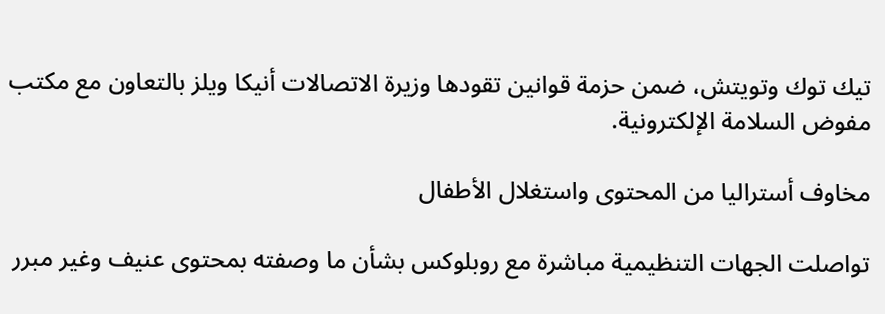تيك توك وتويتش، ضمن حزمة قوانين تقودها وزيرة الاتصالات أنيكا ويلز بالتعاون مع مكتب مفوض السلامة الإلكترونية.

مخاوف أستراليا من المحتوى واستغلال الأطفال

تواصلت الجهات التنظيمية مباشرة مع روبلوكس بشأن ما وصفته بمحتوى عنيف وغير مبرر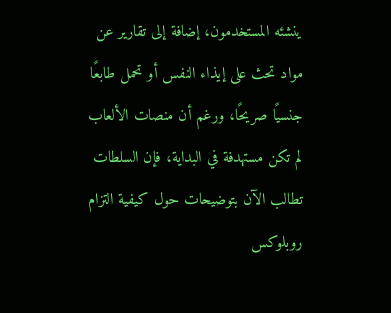ينشئه المستخدمون، إضافة إلى تقارير عن مواد تحث على إيذاء النفس أو تحمل طابعًا جنسيًا صريحًا، ورغم أن منصات الألعاب لم تكن مستهدفة في البداية، فإن السلطات تطالب الآن بتوضيحات حول كيفية التزام روبلوكس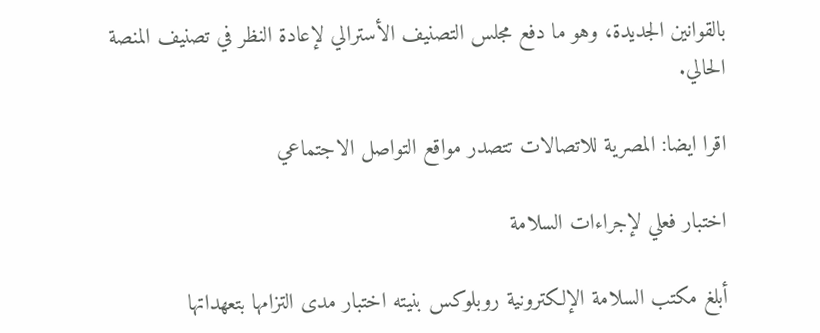بالقوانين الجديدة، وهو ما دفع مجلس التصنيف الأسترالي لإعادة النظر في تصنيف المنصة الحالي.

اقرا ايضا: المصرية للاتصالات تتصدر مواقع التواصل الاجتماعي

اختبار فعلي لإجراءات السلامة

أبلغ مكتب السلامة الإلكترونية روبلوكس بنيته اختبار مدى التزامها بتعهداتها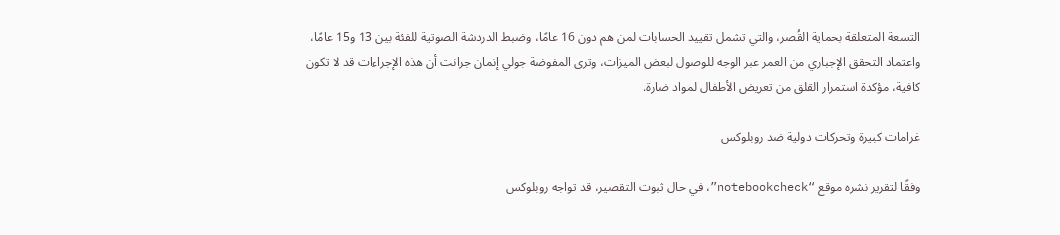التسعة المتعلقة بحماية القُصر، والتي تشمل تقييد الحسابات لمن هم دون 16 عامًا، وضبط الدردشة الصوتية للفئة بين 13 و15 عامًا، واعتماد التحقق الإجباري من العمر عبر الوجه للوصول لبعض الميزات، وترى المفوضة جولي إنمان جرانت أن هذه الإجراءات قد لا تكون كافية، مؤكدة استمرار القلق من تعريض الأطفال لمواد ضارة.

غرامات كبيرة وتحركات دولية ضد روبلوكس

وفقًا لتقرير نشره موقع “notebookcheck”، في حال ثبوت التقصير، قد تواجه روبلوكس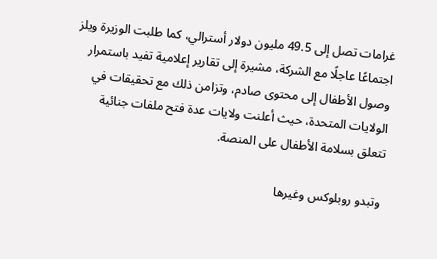غرامات تصل إلى 49.5 مليون دولار أسترالي، كما طلبت الوزيرة ويلز اجتماعًا عاجلًا مع الشركة، مشيرة إلى تقارير إعلامية تفيد باستمرار وصول الأطفال إلى محتوى صادم، وتزامن ذلك مع تحقيقات في الولايات المتحدة، حيث أعلنت ولايات عدة فتح ملفات جنائية تتعلق بسلامة الأطفال على المنصة.

وتبدو روبلوكس وغيرها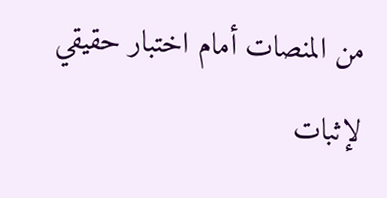من المنصات أمام اختبار حقيقي لإثبات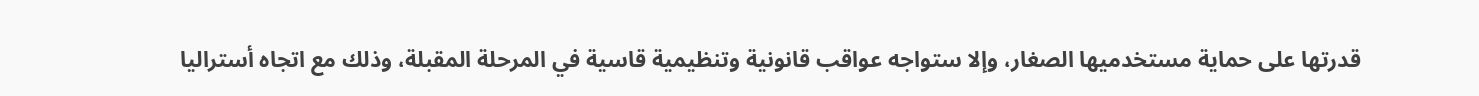قدرتها على حماية مستخدميها الصغار، وإلا ستواجه عواقب قانونية وتنظيمية قاسية في المرحلة المقبلة، وذلك مع اتجاه أستراليا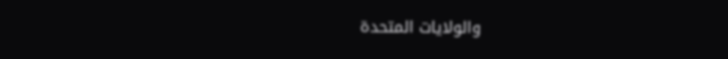والولايات المتحدة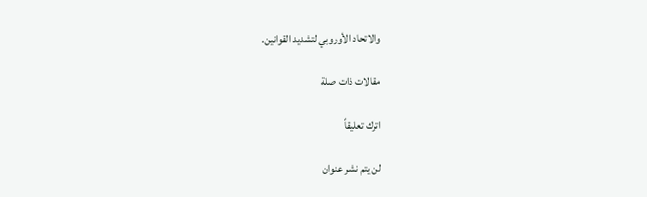والاتحاد الأوروبي لتشديد القوانين.

مقالات ذات صلة

اترك تعليقاً

لن يتم نشر عنوان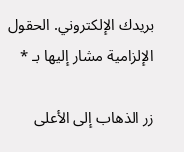بريدك الإلكتروني. الحقول الإلزامية مشار إليها بـ *

زر الذهاب إلى الأعلى